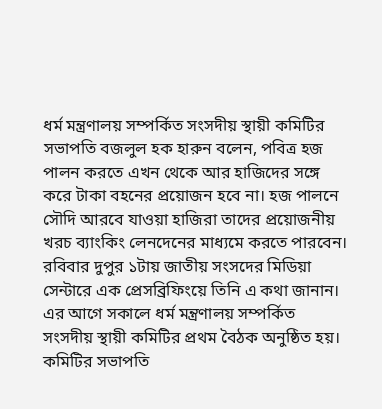ধর্ম মন্ত্রণালয় সম্পর্কিত সংসদীয় স্থায়ী কমিটির সভাপতি বজলুল হক হারুন বলেন, পবিত্র হজ পালন করতে এখন থেকে আর হাজিদের সঙ্গে করে টাকা বহনের প্রয়োজন হবে না। হজ পালনে সৌদি আরবে যাওয়া হাজিরা তাদের প্রয়োজনীয় খরচ ব্যাংকিং লেনদেনের মাধ্যমে করতে পারবেন।
রবিবার দুপুর ১টায় জাতীয় সংসদের মিডিয়া সেন্টারে এক প্রেসব্রিফিংয়ে তিনি এ কথা জানান। এর আগে সকালে ধর্ম মন্ত্রণালয় সম্পর্কিত সংসদীয় স্থায়ী কমিটির প্রথম বৈঠক অনুষ্ঠিত হয়।
কমিটির সভাপতি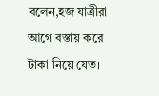বলেন,হজ যাত্রীরা আগে বস্তায় করে টাকা নিয়ে যেত।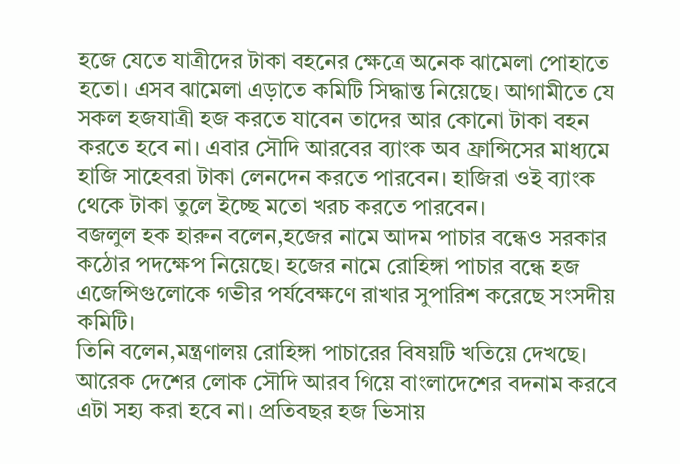হজে যেতে যাত্রীদের টাকা বহনের ক্ষেত্রে অনেক ঝামেলা পোহাতে হতো। এসব ঝামেলা এড়াতে কমিটি সিদ্ধান্ত নিয়েছে। আগামীতে যে সকল হজযাত্রী হজ করতে যাবেন তাদের আর কোনো টাকা বহন করতে হবে না। এবার সৌদি আরবের ব্যাংক অব ফ্রান্সিসের মাধ্যমে হাজি সাহেবরা টাকা লেনদেন করতে পারবেন। হাজিরা ওই ব্যাংক থেকে টাকা তুলে ইচ্ছে মতো খরচ করতে পারবেন।
বজলুল হক হারুন বলেন,হজের নামে আদম পাচার বন্ধেও সরকার কঠোর পদক্ষেপ নিয়েছে। হজের নামে রোহিঙ্গা পাচার বন্ধে হজ এজেন্সিগুলোকে গভীর পর্যবেক্ষণে রাখার সুপারিশ করেছে সংসদীয় কমিটি।
তিনি বলেন,মন্ত্রণালয় রোহিঙ্গা পাচারের বিষয়টি খতিয়ে দেখছে। আরেক দেশের লোক সৌদি আরব গিয়ে বাংলাদেশের বদনাম করবে এটা সহ্য করা হবে না। প্রতিবছর হজ ভিসায়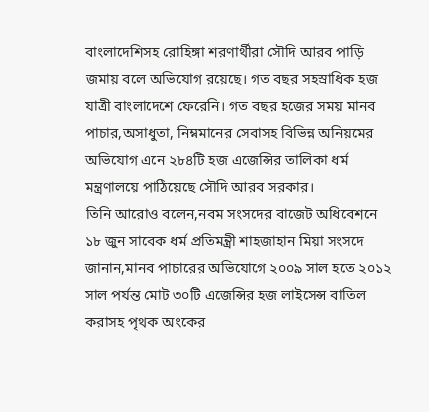বাংলাদেশিসহ রোহিঙ্গা শরণার্থীরা সৌদি আরব পাড়ি জমায় বলে অভিযোগ রয়েছে। গত বছর সহস্রাধিক হজ যাত্রী বাংলাদেশে ফেরেনি। গত বছর হজের সময় মানব পাচার,অসাধুতা, নিম্নমানের সেবাসহ বিভিন্ন অনিয়মের অভিযোগ এনে ২৮৪টি হজ এজেন্সির তালিকা ধর্ম মন্ত্রণালয়ে পাঠিয়েছে সৌদি আরব সরকার।
তিনি আরোও বলেন,নবম সংসদের বাজেট অধিবেশনে ১৮ জুন সাবেক ধর্ম প্রতিমন্ত্রী শাহজাহান মিয়া সংসদে জানান,মানব পাচারের অভিযোগে ২০০৯ সাল হতে ২০১২ সাল পর্যন্ত মোট ৩০টি এজেন্সির হজ লাইসেন্স বাতিল করাসহ পৃথক অংকের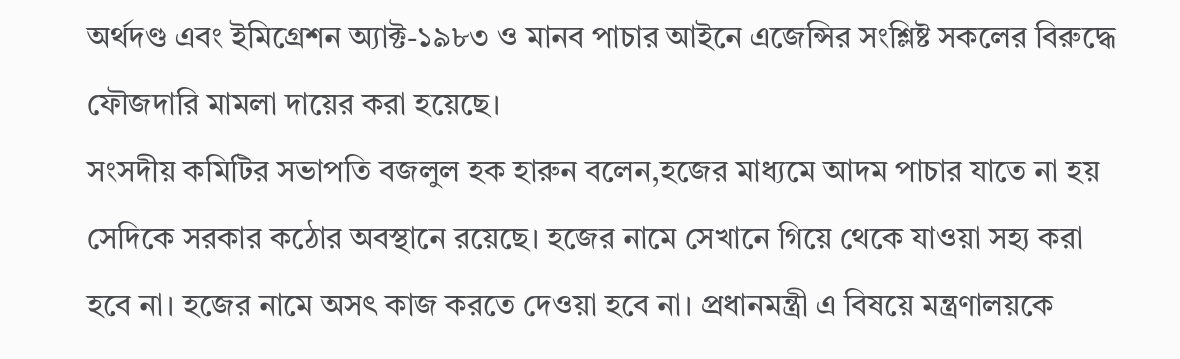অর্থদণ্ড এবং ইমিগ্রেশন অ্যাক্ট-১৯৮৩ ও মানব পাচার আইনে এজেন্সির সংশ্লিষ্ট সকলের বিরুদ্ধে ফৌজদারি মামলা দায়ের করা হয়েছে।
সংসদীয় কমিটির সভাপতি বজলুল হক হারুন বলেন,হজের মাধ্যমে আদম পাচার যাতে না হয় সেদিকে সরকার কঠোর অবস্থানে রয়েছে। হজের নামে সেখানে গিয়ে থেকে যাওয়া সহ্য করা হবে না। হজের নামে অসৎ কাজ করতে দেওয়া হবে না। প্রধানমন্ত্রী এ বিষয়ে মন্ত্রণালয়কে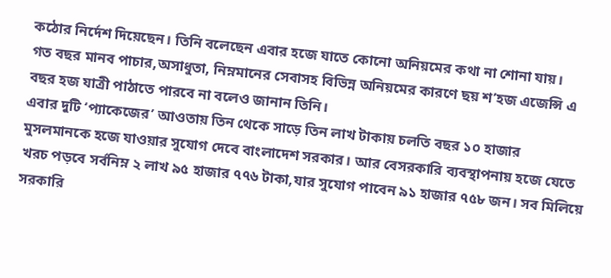কঠোর নির্দেশ দিয়েছেন। তিনি বলেছেন এবার হজে যাতে কোনো অনিয়মের কথা না শোনা যায়।
গত বছর মানব পাচার,অসাধুতা, নিম্নমানের সেবাসহ বিভিন্ন অনিয়মের কারণে ছয় শ’হজ এজেন্সি এ বছর হজ যাত্রী পাঠাতে পারবে না বলেও জানান তিনি।
এবার দুটি ‘প্যাকেজের’ আওতায় তিন থেকে সাড়ে তিন লাখ টাকায় চলতি বছর ১০ হাজার মুসলমানকে হজে যাওয়ার সুযোগ দেবে বাংলাদেশ সরকার। আর বেসরকারি ব্যবস্থাপনায় হজে যেতে খরচ পড়বে সর্বনিম্ন ২ লাখ ৯৫ হাজার ৭৭৬ টাকা,যার সুযোগ পাবেন ৯১ হাজার ৭৫৮ জন। সব মিলিয়ে সরকারি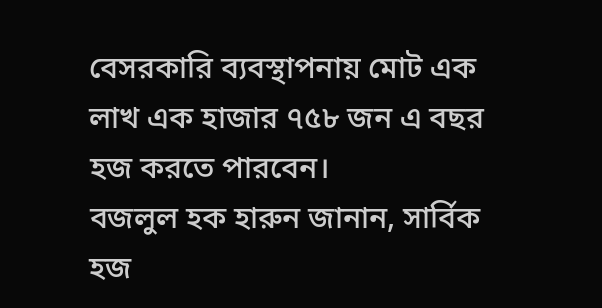বেসরকারি ব্যবস্থাপনায় মোট এক লাখ এক হাজার ৭৫৮ জন এ বছর হজ করতে পারবেন।
বজলুল হক হারুন জানান, সার্বিক হজ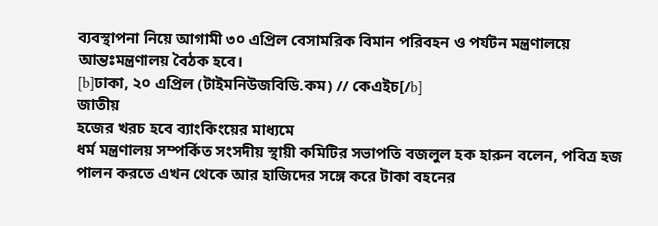ব্যবস্থাপনা নিয়ে আগামী ৩০ এপ্রিল বেসামরিক বিমান পরিবহন ও পর্যটন মন্ত্রণালয়ে আন্তঃমন্ত্রণালয় বৈঠক হবে।
[b]ঢাকা, ২০ এপ্রিল (টাইমনিউজবিডি.কম) // কেএইচ[/b]
জাতীয়
হজের খরচ হবে ব্যাংকিংয়ের মাধ্যমে
ধর্ম মন্ত্রণালয় সম্পর্কিত সংসদীয় স্থায়ী কমিটির সভাপতি বজলুল হক হারুন বলেন, পবিত্র হজ পালন করতে এখন থেকে আর হাজিদের সঙ্গে করে টাকা বহনের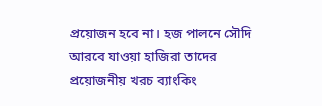প্রয়োজন হবে না। হজ পালনে সৌদি আরবে যাওয়া হাজিরা তাদের প্রয়োজনীয় খরচ ব্যাংকিং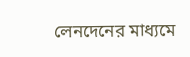লেনদেনের মাধ্যমে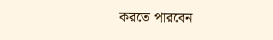করতে পারবেন